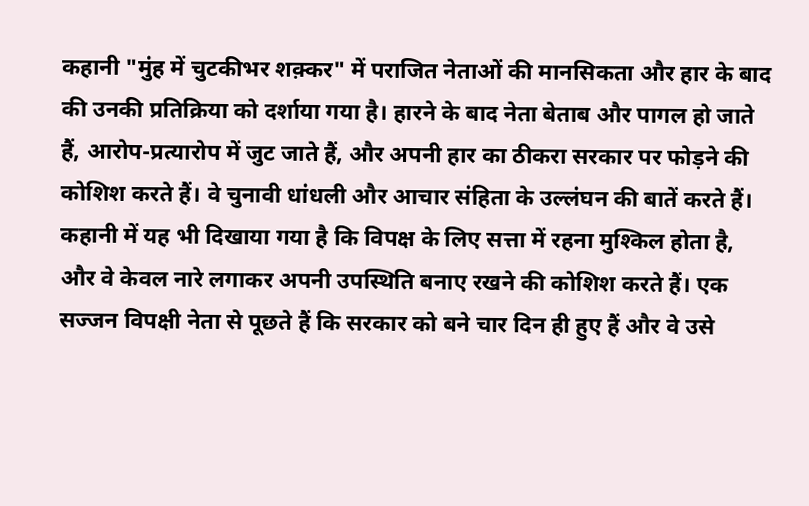कहानी "मुंह में चुटकीभर शक़्कर" में पराजित नेताओं की मानसिकता और हार के बाद की उनकी प्रतिक्रिया को दर्शाया गया है। हारने के बाद नेता बेताब और पागल हो जाते हैं, आरोप-प्रत्यारोप में जुट जाते हैं, और अपनी हार का ठीकरा सरकार पर फोड़ने की कोशिश करते हैं। वे चुनावी धांधली और आचार संहिता के उल्लंघन की बातें करते हैं। कहानी में यह भी दिखाया गया है कि विपक्ष के लिए सत्ता में रहना मुश्किल होता है, और वे केवल नारे लगाकर अपनी उपस्थिति बनाए रखने की कोशिश करते हैं। एक सज्जन विपक्षी नेता से पूछते हैं कि सरकार को बने चार दिन ही हुए हैं और वे उसे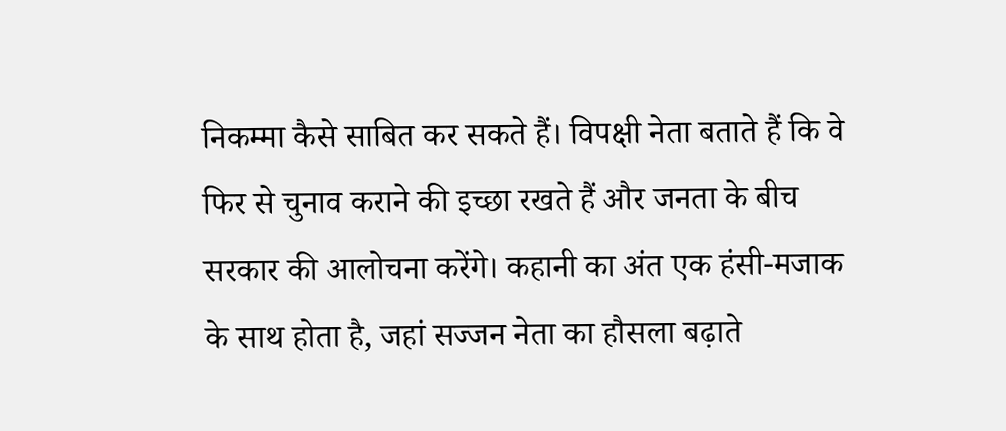निकम्मा कैसे साबित कर सकते हैं। विपक्षी नेता बताते हैं कि वे फिर से चुनाव कराने की इच्छा रखते हैं और जनता के बीच सरकार की आलोचना करेंगे। कहानी का अंत एक हंसी-मजाक के साथ होता है, जहां सज्जन नेता का हौसला बढ़ाते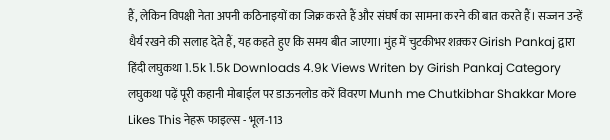हैं, लेकिन विपक्षी नेता अपनी कठिनाइयों का जिक्र करते हैं और संघर्ष का सामना करने की बात करते हैं। सज्जन उन्हें धैर्य रखने की सलाह देते हैं, यह कहते हुए कि समय बीत जाएगा। मुंह में चुटकीभर शक़्कर Girish Pankaj द्वारा हिंदी लघुकथा 1.5k 1.5k Downloads 4.9k Views Writen by Girish Pankaj Category लघुकथा पढ़ें पूरी कहानी मोबाईल पर डाऊनलोड करें विवरण Munh me Chutkibhar Shakkar More Likes This नेहरू फाइल्स - भूल-113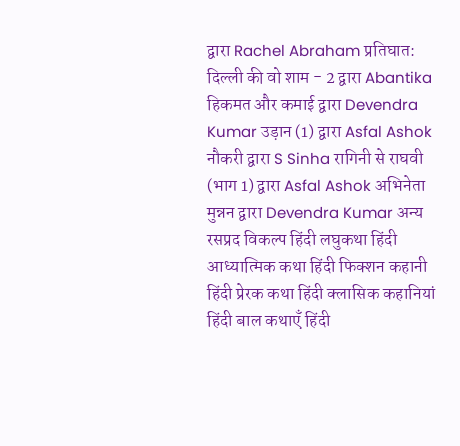द्वारा Rachel Abraham प्रतिघात: दिल्ली की वो शाम - 2 द्वारा Abantika हिकमत और कमाई द्वारा Devendra Kumar उड़ान (1) द्वारा Asfal Ashok नौकरी द्वारा S Sinha रागिनी से राघवी (भाग 1) द्वारा Asfal Ashok अभिनेता मुन्नन द्वारा Devendra Kumar अन्य रसप्रद विकल्प हिंदी लघुकथा हिंदी आध्यात्मिक कथा हिंदी फिक्शन कहानी हिंदी प्रेरक कथा हिंदी क्लासिक कहानियां हिंदी बाल कथाएँ हिंदी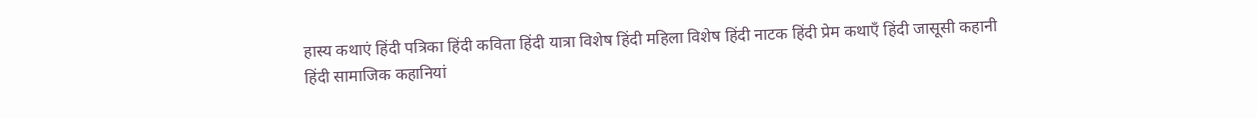हास्य कथाएं हिंदी पत्रिका हिंदी कविता हिंदी यात्रा विशेष हिंदी महिला विशेष हिंदी नाटक हिंदी प्रेम कथाएँ हिंदी जासूसी कहानी हिंदी सामाजिक कहानियां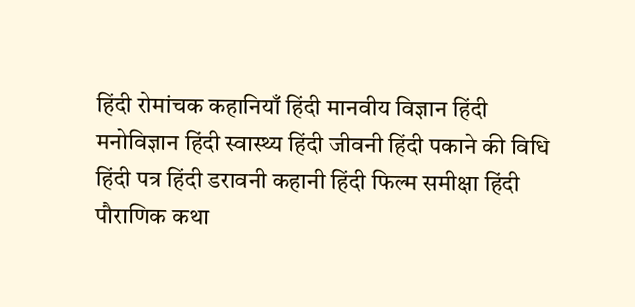हिंदी रोमांचक कहानियाँ हिंदी मानवीय विज्ञान हिंदी मनोविज्ञान हिंदी स्वास्थ्य हिंदी जीवनी हिंदी पकाने की विधि हिंदी पत्र हिंदी डरावनी कहानी हिंदी फिल्म समीक्षा हिंदी पौराणिक कथा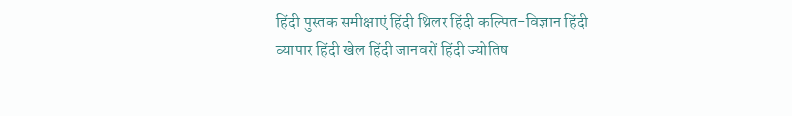हिंदी पुस्तक समीक्षाएं हिंदी थ्रिलर हिंदी कल्पित-विज्ञान हिंदी व्यापार हिंदी खेल हिंदी जानवरों हिंदी ज्योतिष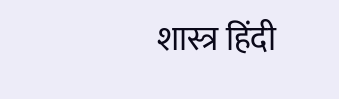शास्त्र हिंदी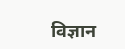विज्ञान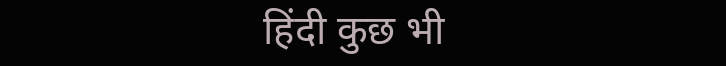हिंदी कुछ भी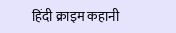हिंदी क्राइम कहानी